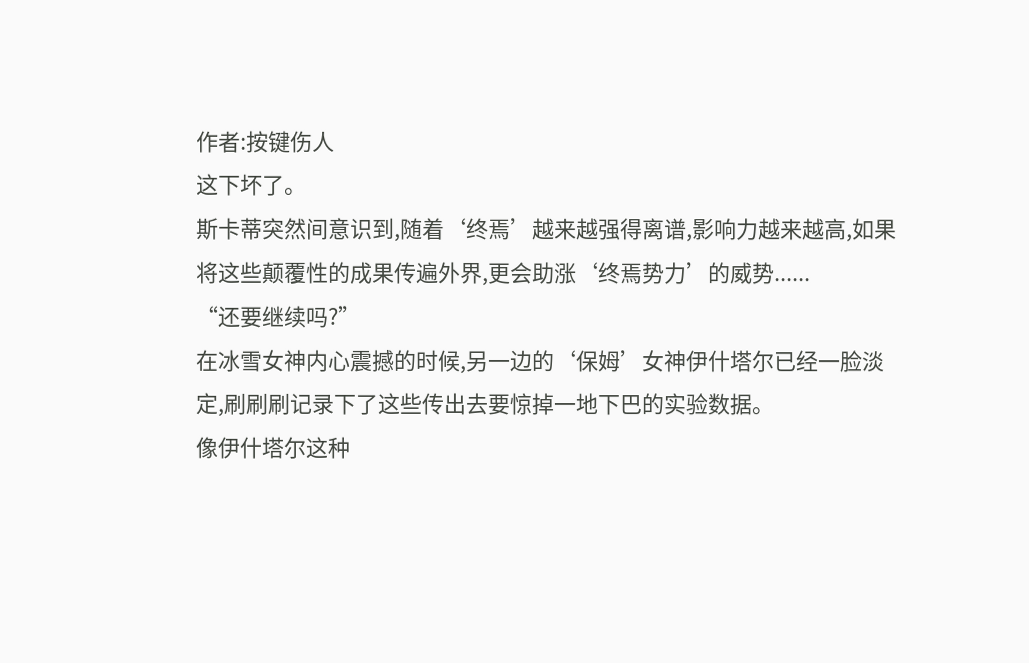作者:按键伤人
这下坏了。
斯卡蒂突然间意识到,随着‘终焉’越来越强得离谱,影响力越来越高,如果将这些颠覆性的成果传遍外界,更会助涨‘终焉势力’的威势......
“还要继续吗?”
在冰雪女神内心震撼的时候,另一边的‘保姆’女神伊什塔尔已经一脸淡定,刷刷刷记录下了这些传出去要惊掉一地下巴的实验数据。
像伊什塔尔这种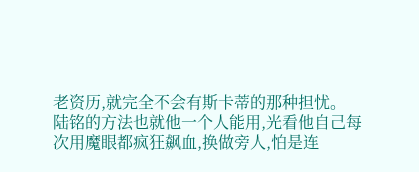老资历,就完全不会有斯卡蒂的那种担忧。
陆铭的方法也就他一个人能用,光看他自己每次用魔眼都疯狂飙血,换做旁人,怕是连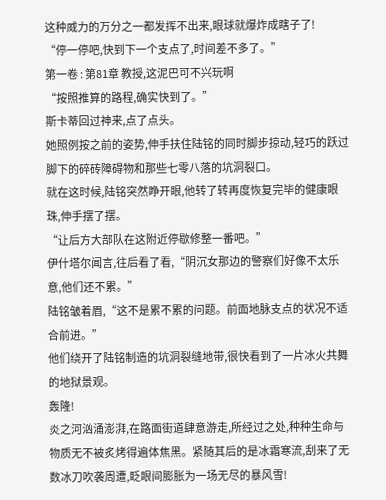这种威力的万分之一都发挥不出来,眼球就爆炸成瞎子了!
“停一停吧,快到下一个支点了,时间差不多了。”
第一卷 : 第81章 教授,这泥巴可不兴玩啊
“按照推算的路程,确实快到了。”
斯卡蒂回过神来,点了点头。
她照例按之前的姿势,伸手扶住陆铭的同时脚步掠动,轻巧的跃过脚下的碎砖障碍物和那些七零八落的坑洞裂口。
就在这时候,陆铭突然睁开眼,他转了转再度恢复完毕的健康眼珠,伸手摆了摆。
“让后方大部队在这附近停歇修整一番吧。”
伊什塔尔闻言,往后看了看,“阴沉女那边的警察们好像不太乐意,他们还不累。”
陆铭皱着眉,“这不是累不累的问题。前面地脉支点的状况不适合前进。”
他们绕开了陆铭制造的坑洞裂缝地带,很快看到了一片冰火共舞的地狱景观。
轰隆!
炎之河汹涌澎湃,在路面街道肆意游走,所经过之处,种种生命与物质无不被炙烤得遍体焦黑。紧随其后的是冰霜寒流,刮来了无数冰刀吹袭周遭,眨眼间膨胀为一场无尽的暴风雪!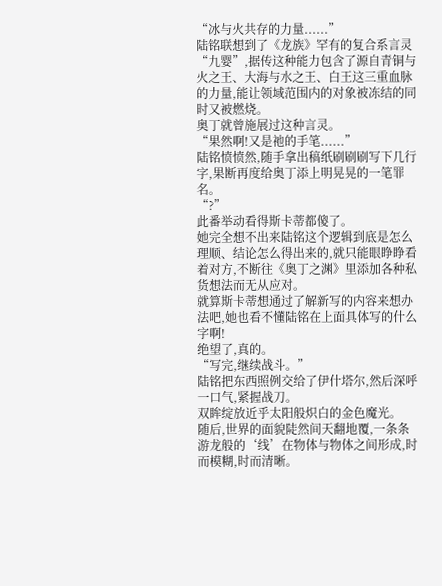“冰与火共存的力量......”
陆铭联想到了《龙族》罕有的复合系言灵“九婴”,据传这种能力包含了源自青铜与火之王、大海与水之王、白王这三重血脉的力量,能让领域范围内的对象被冻结的同时又被燃烧。
奥丁就曾施展过这种言灵。
“果然啊!又是祂的手笔......”
陆铭愤愤然,随手拿出稿纸刷刷刷写下几行字,果断再度给奥丁添上明晃晃的一笔罪名。
“?”
此番举动看得斯卡蒂都傻了。
她完全想不出来陆铭这个逻辑到底是怎么理顺、结论怎么得出来的,就只能眼睁睁看着对方,不断往《奥丁之渊》里添加各种私货想法而无从应对。
就算斯卡蒂想通过了解新写的内容来想办法吧,她也看不懂陆铭在上面具体写的什么字啊!
绝望了,真的。
“写完,继续战斗。”
陆铭把东西照例交给了伊什塔尔,然后深呼一口气,紧握战刀。
双眸绽放近乎太阳般炽白的金色魔光。
随后,世界的面貌陡然间天翻地覆,一条条游龙般的‘线’在物体与物体之间形成,时而模糊,时而清晰。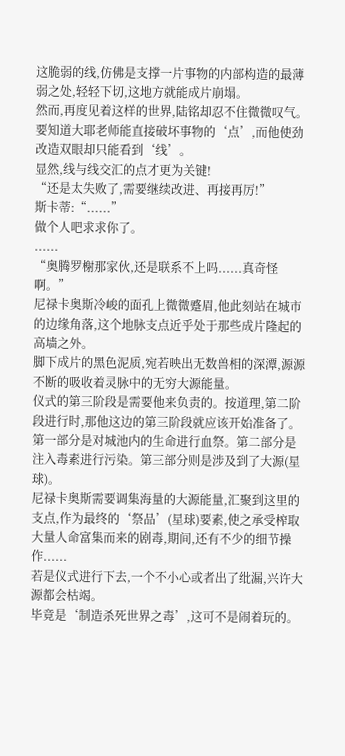这脆弱的线,仿佛是支撑一片事物的内部构造的最薄弱之处,轻轻下切,这地方就能成片崩塌。
然而,再度见着这样的世界,陆铭却忍不住微微叹气。
要知道大耶老师能直接破坏事物的‘点’,而他使劲改造双眼却只能看到‘线’。
显然,线与线交汇的点才更为关键!
“还是太失败了,需要继续改进、再接再厉!”
斯卡蒂:“......”
做个人吧求求你了。
......
“奥腾罗榭那家伙,还是联系不上吗......真奇怪啊。”
尼禄卡奥斯冷峻的面孔上微微蹙眉,他此刻站在城市的边缘角落,这个地脉支点近乎处于那些成片隆起的高墙之外。
脚下成片的黑色泥质,宛若映出无数兽相的深潭,源源不断的吸收着灵脉中的无穷大源能量。
仪式的第三阶段是需要他来负责的。按道理,第二阶段进行时,那他这边的第三阶段就应该开始准备了。
第一部分是对城池内的生命进行血祭。第二部分是注入毒素进行污染。第三部分则是涉及到了大源(星球)。
尼禄卡奥斯需要调集海量的大源能量,汇聚到这里的支点,作为最终的‘祭品’(星球)要素,使之承受榨取大量人命富集而来的剧毒,期间,还有不少的细节操作......
若是仪式进行下去,一个不小心或者出了纰漏,兴许大源都会枯竭。
毕竟是‘制造杀死世界之毒’,这可不是闹着玩的。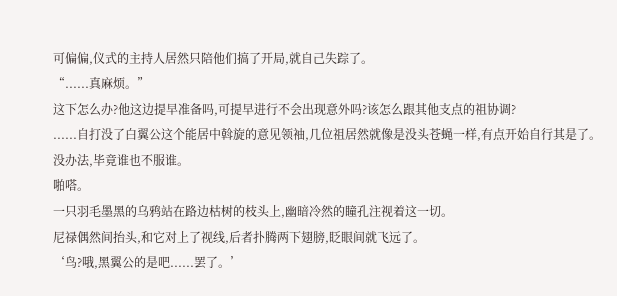可偏偏,仪式的主持人居然只陪他们搞了开局,就自己失踪了。
“......真麻烦。”
这下怎么办?他这边提早准备吗,可提早进行不会出现意外吗?该怎么跟其他支点的祖协调?
......自打没了白翼公这个能居中斡旋的意见领袖,几位祖居然就像是没头苍蝇一样,有点开始自行其是了。
没办法,毕竟谁也不服谁。
啪嗒。
一只羽毛墨黑的乌鸦站在路边枯树的枝头上,幽暗冷然的瞳孔注视着这一切。
尼禄偶然间抬头,和它对上了视线,后者扑腾两下翅膀,眨眼间就飞远了。
‘鸟?哦,黑翼公的是吧......罢了。’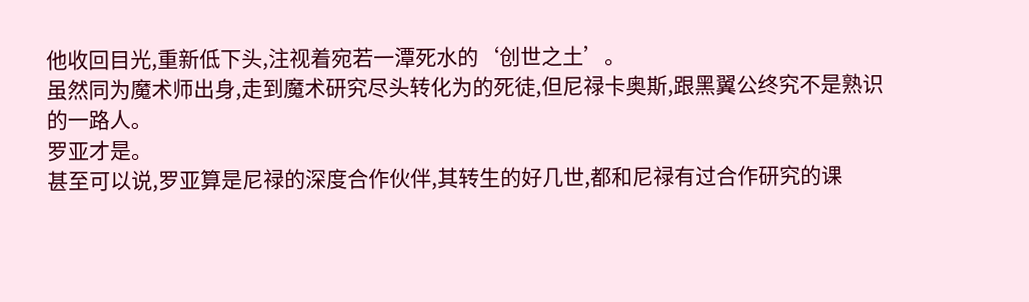他收回目光,重新低下头,注视着宛若一潭死水的‘创世之土’。
虽然同为魔术师出身,走到魔术研究尽头转化为的死徒,但尼禄卡奥斯,跟黑翼公终究不是熟识的一路人。
罗亚才是。
甚至可以说,罗亚算是尼禄的深度合作伙伴,其转生的好几世,都和尼禄有过合作研究的课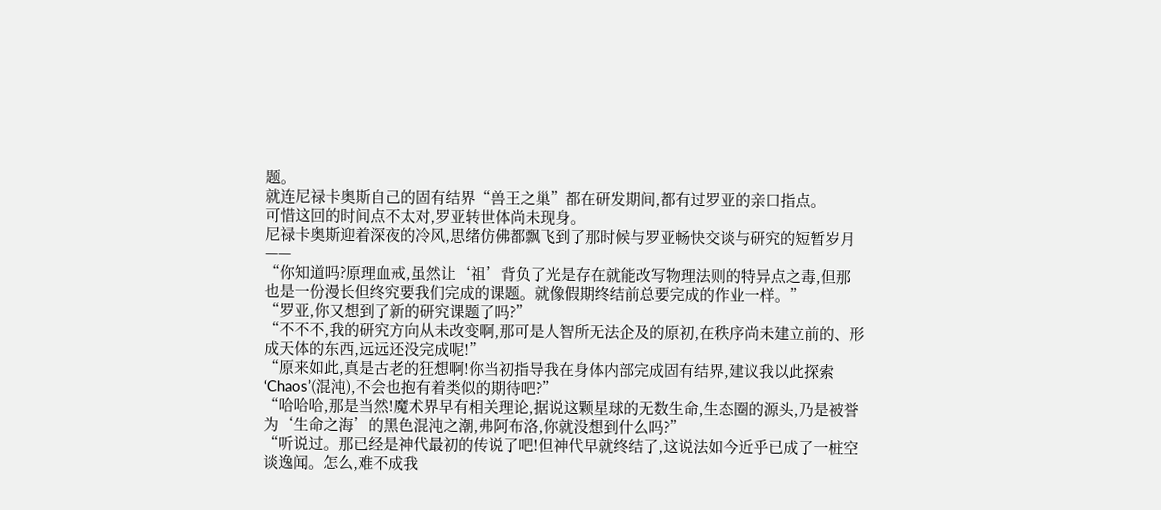题。
就连尼禄卡奥斯自己的固有结界“兽王之巢”都在研发期间,都有过罗亚的亲口指点。
可惜这回的时间点不太对,罗亚转世体尚未现身。
尼禄卡奥斯迎着深夜的冷风,思绪仿佛都飘飞到了那时候与罗亚畅快交谈与研究的短暂岁月——
“你知道吗?原理血戒,虽然让‘祖’背负了光是存在就能改写物理法则的特异点之毒,但那也是一份漫长但终究要我们完成的课题。就像假期终结前总要完成的作业一样。”
“罗亚,你又想到了新的研究课题了吗?”
“不不不,我的研究方向从未改变啊,那可是人智所无法企及的原初,在秩序尚未建立前的、形成天体的东西,远远还没完成呢!”
“原来如此,真是古老的狂想啊!你当初指导我在身体内部完成固有结界,建议我以此探索‘Chaos’(混沌),不会也抱有着类似的期待吧?”
“哈哈哈,那是当然!魔术界早有相关理论,据说这颗星球的无数生命,生态圈的源头,乃是被誉为‘生命之海’的黑色混沌之潮,弗阿布洛,你就没想到什么吗?”
“听说过。那已经是神代最初的传说了吧!但神代早就终结了,这说法如今近乎已成了一桩空谈逸闻。怎么,难不成我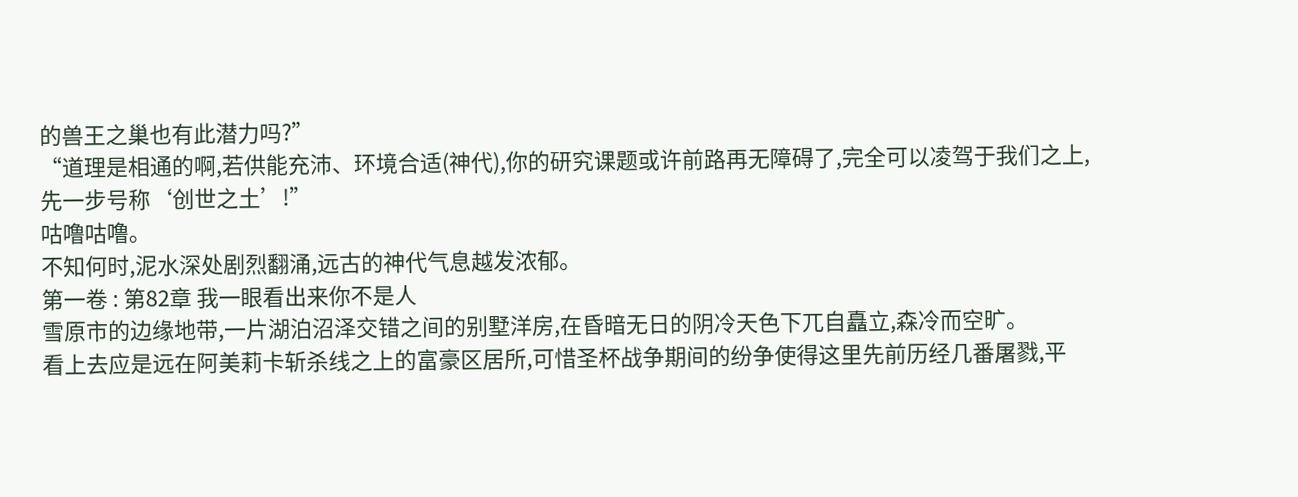的兽王之巢也有此潜力吗?”
“道理是相通的啊,若供能充沛、环境合适(神代),你的研究课题或许前路再无障碍了,完全可以凌驾于我们之上,先一步号称‘创世之土’!”
咕噜咕噜。
不知何时,泥水深处剧烈翻涌,远古的神代气息越发浓郁。
第一卷 : 第82章 我一眼看出来你不是人
雪原市的边缘地带,一片湖泊沼泽交错之间的别墅洋房,在昏暗无日的阴冷天色下兀自矗立,森冷而空旷。
看上去应是远在阿美莉卡斩杀线之上的富豪区居所,可惜圣杯战争期间的纷争使得这里先前历经几番屠戮,平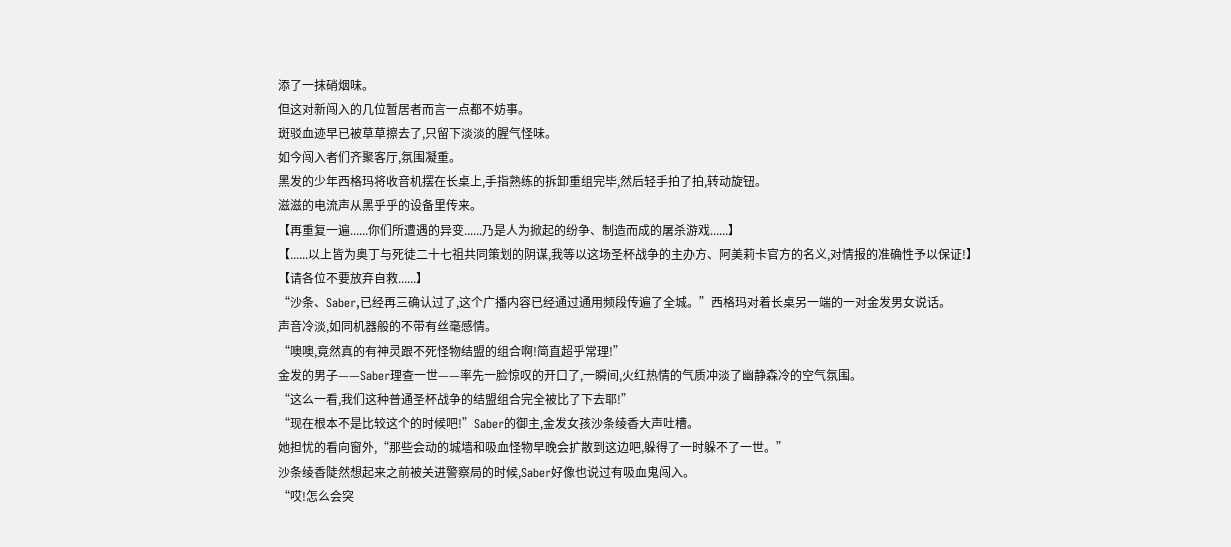添了一抹硝烟味。
但这对新闯入的几位暂居者而言一点都不妨事。
斑驳血迹早已被草草擦去了,只留下淡淡的腥气怪味。
如今闯入者们齐聚客厅,氛围凝重。
黑发的少年西格玛将收音机摆在长桌上,手指熟练的拆卸重组完毕,然后轻手拍了拍,转动旋钮。
滋滋的电流声从黑乎乎的设备里传来。
【再重复一遍......你们所遭遇的异变......乃是人为掀起的纷争、制造而成的屠杀游戏......】
【......以上皆为奥丁与死徒二十七祖共同策划的阴谋,我等以这场圣杯战争的主办方、阿美莉卡官方的名义,对情报的准确性予以保证!】
【请各位不要放弃自救......】
“沙条、Saber,已经再三确认过了,这个广播内容已经通过通用频段传遍了全城。”西格玛对着长桌另一端的一对金发男女说话。
声音冷淡,如同机器般的不带有丝毫感情。
“噢噢,竟然真的有神灵跟不死怪物结盟的组合啊!简直超乎常理!”
金发的男子——Saber理查一世——率先一脸惊叹的开口了,一瞬间,火红热情的气质冲淡了幽静森冷的空气氛围。
“这么一看,我们这种普通圣杯战争的结盟组合完全被比了下去耶!”
“现在根本不是比较这个的时候吧!”Saber的御主,金发女孩沙条绫香大声吐槽。
她担忧的看向窗外,“那些会动的城墙和吸血怪物早晚会扩散到这边吧,躲得了一时躲不了一世。”
沙条绫香陡然想起来之前被关进警察局的时候,Saber好像也说过有吸血鬼闯入。
“哎!怎么会突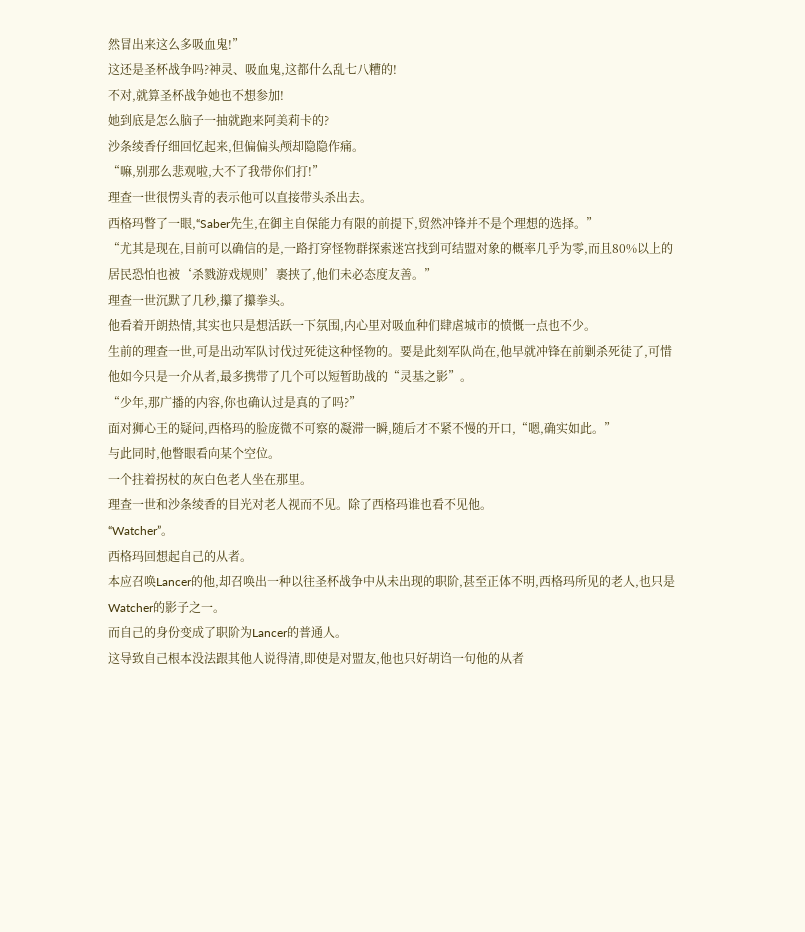然冒出来这么多吸血鬼!”
这还是圣杯战争吗?神灵、吸血鬼,这都什么乱七八糟的!
不对,就算圣杯战争她也不想参加!
她到底是怎么脑子一抽就跑来阿美莉卡的?
沙条绫香仔细回忆起来,但偏偏头颅却隐隐作痛。
“嘛,别那么悲观啦,大不了我带你们打!”
理查一世很愣头青的表示他可以直接带头杀出去。
西格玛瞥了一眼,“Saber先生,在御主自保能力有限的前提下,贸然冲锋并不是个理想的选择。”
“尤其是现在,目前可以确信的是,一路打穿怪物群探索迷宫找到可结盟对象的概率几乎为零,而且80%以上的居民恐怕也被‘杀戮游戏规则’裹挟了,他们未必态度友善。”
理查一世沉默了几秒,攥了攥拳头。
他看着开朗热情,其实也只是想活跃一下氛围,内心里对吸血种们肆虐城市的愤慨一点也不少。
生前的理查一世,可是出动军队讨伐过死徒这种怪物的。要是此刻军队尚在,他早就冲锋在前剿杀死徒了,可惜他如今只是一介从者,最多携带了几个可以短暂助战的“灵基之影”。
“少年,那广播的内容,你也确认过是真的了吗?”
面对狮心王的疑问,西格玛的脸庞微不可察的凝滞一瞬,随后才不紧不慢的开口,“嗯,确实如此。”
与此同时,他瞥眼看向某个空位。
一个拄着拐杖的灰白色老人坐在那里。
理查一世和沙条绫香的目光对老人视而不见。除了西格玛谁也看不见他。
“Watcher”。
西格玛回想起自己的从者。
本应召唤Lancer的他,却召唤出一种以往圣杯战争中从未出现的职阶,甚至正体不明,西格玛所见的老人,也只是Watcher的影子之一。
而自己的身份变成了职阶为Lancer的普通人。
这导致自己根本没法跟其他人说得清,即使是对盟友,他也只好胡诌一句他的从者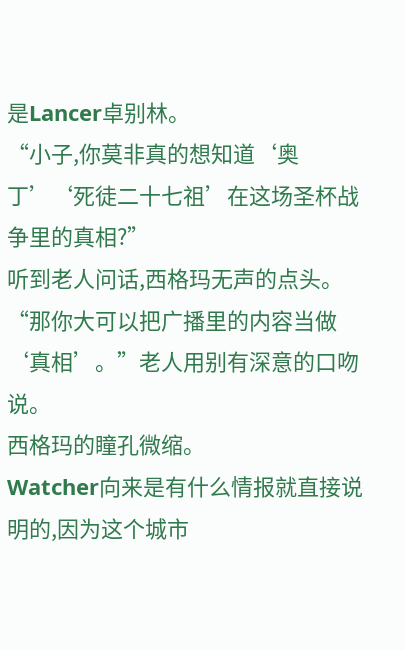是Lancer卓别林。
“小子,你莫非真的想知道‘奥丁’‘死徒二十七祖’在这场圣杯战争里的真相?”
听到老人问话,西格玛无声的点头。
“那你大可以把广播里的内容当做‘真相’。”老人用别有深意的口吻说。
西格玛的瞳孔微缩。
Watcher向来是有什么情报就直接说明的,因为这个城市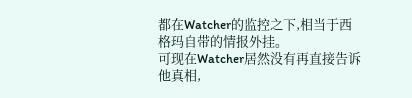都在Watcher的监控之下,相当于西格玛自带的情报外挂。
可现在Watcher居然没有再直接告诉他真相,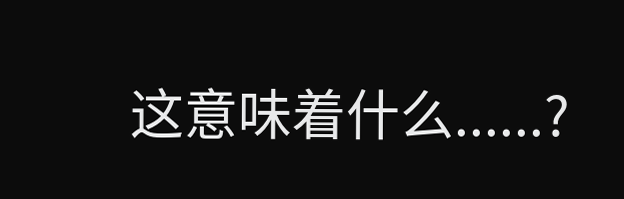这意味着什么......?